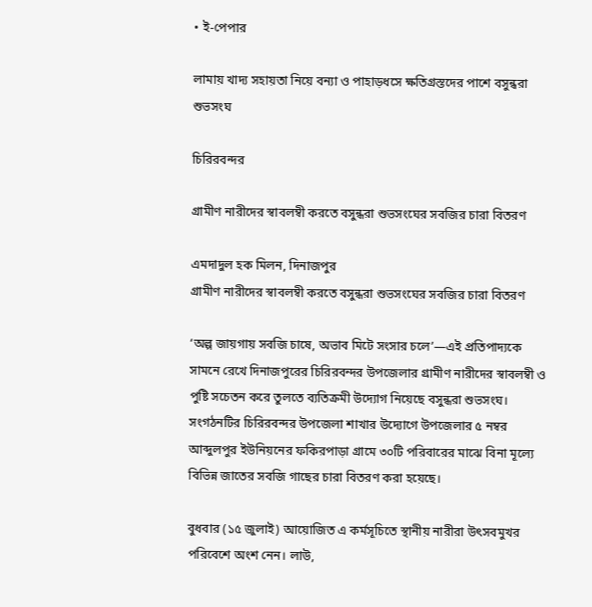• ই-পেপার

লামায় খাদ্য সহায়তা নিয়ে বন্যা ও পাহাড়ধসে ক্ষতিগ্রস্তদের পাশে বসুন্ধরা শুভসংঘ

চিরিরবন্দর

গ্রামীণ নারীদের স্বাবলম্বী করতে বসুন্ধরা শুভসংঘের সবজির চারা বিতরণ

এমদাদুল হক মিলন, দিনাজপুর
গ্রামীণ নারীদের স্বাবলম্বী করতে বসুন্ধরা শুভসংঘের সবজির চারা বিতরণ

‘অল্প জায়গায় সবজি চাষে, অভাব মিটে সংসার চলে’—এই প্রতিপাদ্যকে সামনে রেখে দিনাজপুরের চিরিরবন্দর উপজেলার গ্রামীণ নারীদের স্বাবলম্বী ও পুষ্টি সচেতন করে তুলতে ব্যতিক্রমী উদ্যোগ নিয়েছে বসুন্ধরা শুভসংঘ। সংগঠনটির চিরিরবন্দর উপজেলা শাখার উদ্যোগে উপজেলার ৫ নম্বর আব্দুলপুর ইউনিয়নের ফকিরপাড়া গ্রামে ৩০টি পরিবারের মাঝে বিনা মূল্যে বিভিন্ন জাতের সবজি গাছের চারা বিতরণ করা হয়েছে।

বুধবার (১৫ জুলাই) আয়োজিত এ কর্মসূচিতে স্থানীয় নারীরা উৎসবমুখর পরিবেশে অংশ নেন। লাউ,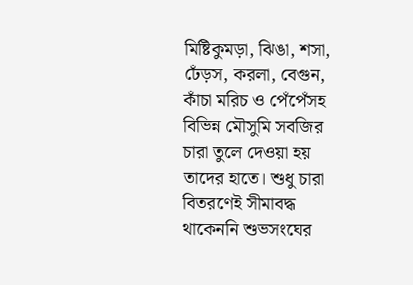মিষ্টিকুমড়া, ঝিঙা, শসা, ঢেঁড়স, করলা, বেগুন, কাঁচা মরিচ ও পেঁপেঁসহ বিভিন্ন মৌসুমি সবজির চারা তুলে দেওয়া হয় তাদের হাতে। শুধু চারা বিতরণেই সীমাবদ্ধ থাকেননি শুভসংঘের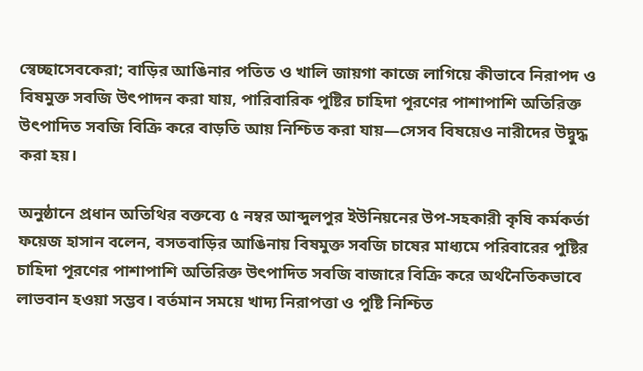স্বেচ্ছাসেবকেরা; বাড়ির আঙিনার পতিত ও খালি জায়গা কাজে লাগিয়ে কীভাবে নিরাপদ ও বিষমুক্ত সবজি উৎপাদন করা যায়, পারিবারিক পুষ্টির চাহিদা পূরণের পাশাপাশি অতিরিক্ত উৎপাদিত সবজি বিক্রি করে বাড়তি আয় নিশ্চিত করা যায়—সেসব বিষয়েও নারীদের উদ্বুদ্ধ করা হয়।

অনুষ্ঠানে প্রধান অতিথির বক্তব্যে ৫ নম্বর আব্দুলপুর ইউনিয়নের উপ-সহকারী কৃষি কর্মকর্তা ফয়েজ হাসান বলেন, বসতবাড়ির আঙিনায় বিষমুক্ত সবজি চাষের মাধ্যমে পরিবারের পুষ্টির চাহিদা পূরণের পাশাপাশি অতিরিক্ত উৎপাদিত সবজি বাজারে বিক্রি করে অর্থনৈতিকভাবে লাভবান হওয়া সম্ভব। বর্তমান সময়ে খাদ্য নিরাপত্তা ও পুষ্টি নিশ্চিত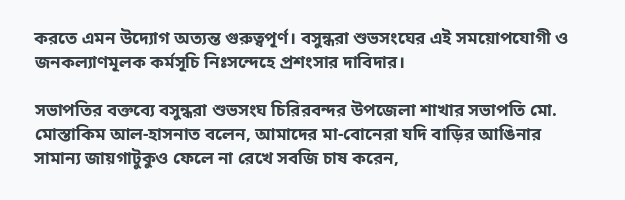করতে এমন উদ্যোগ অত্যন্ত গুরুত্বপূর্ণ। বসুন্ধরা শুভসংঘের এই সময়োপযোগী ও জনকল্যাণমূলক কর্মসূচি নিঃসন্দেহে প্রশংসার দাবিদার।

সভাপতির বক্তব্যে বসুন্ধরা শুভসংঘ চিরিরবন্দর উপজেলা শাখার সভাপতি মো. মোস্তাকিম আল-হাসনাত বলেন, আমাদের মা-বোনেরা যদি বাড়ির আঙিনার সামান্য জায়গাটুকুও ফেলে না রেখে সবজি চাষ করেন,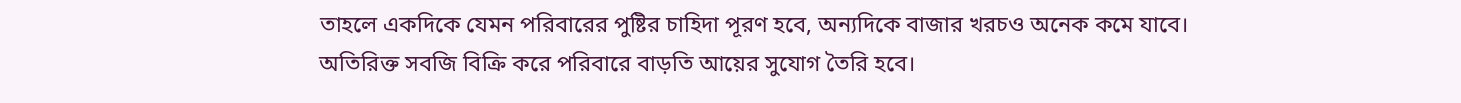তাহলে একদিকে যেমন পরিবারের পুষ্টির চাহিদা পূরণ হবে, অন্যদিকে বাজার খরচও অনেক কমে যাবে। অতিরিক্ত সবজি বিক্রি করে পরিবারে বাড়তি আয়ের সুযোগ তৈরি হবে।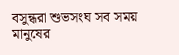বসুন্ধরা শুভসংঘ সব সময় মানুষের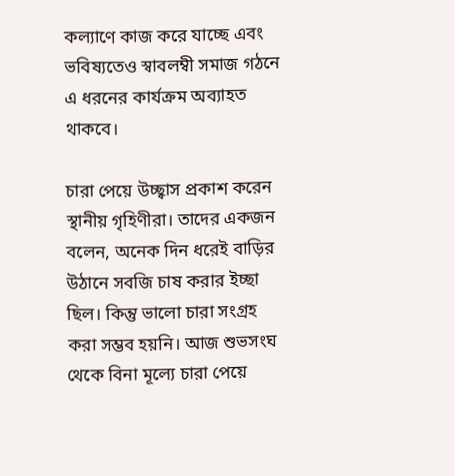কল্যাণে কাজ করে যাচ্ছে এবং ভবিষ্যতেও স্বাবলম্বী সমাজ গঠনে এ ধরনের কার্যক্রম অব্যাহত থাকবে।

চারা পেয়ে উচ্ছ্বাস প্রকাশ করেন স্থানীয় গৃহিণীরা। তাদের একজন বলেন, অনেক দিন ধরেই বাড়ির উঠানে সবজি চাষ করার ইচ্ছা ছিল। কিন্তু ভালো চারা সংগ্রহ করা সম্ভব হয়নি। আজ শুভসংঘ থেকে বিনা মূল্যে চারা পেয়ে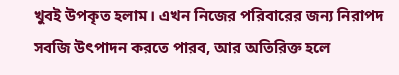খুবই উপকৃত হলাম। এখন নিজের পরিবারের জন্য নিরাপদ সবজি উৎপাদন করতে পারব, আর অতিরিক্ত হলে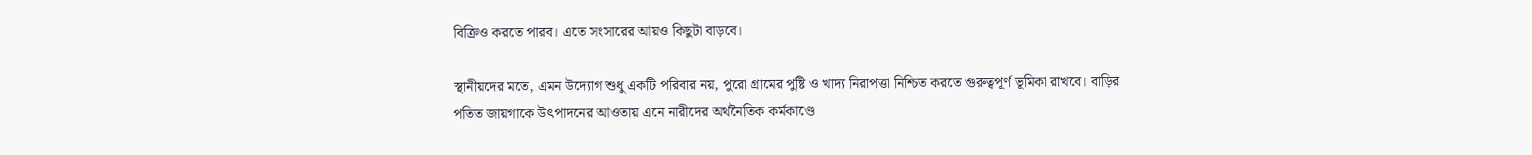বিক্রিও করতে পারব। এতে সংসারের আয়ও কিছুটা বাড়বে।

স্থানীয়দের মতে, এমন উদ্যোগ শুধু একটি পরিবার নয়, পুরো গ্রামের পুষ্টি ও খাদ্য নিরাপত্তা নিশ্চিত করতে গুরুত্বপূর্ণ ভূমিকা রাখবে। বাড়ির পতিত জায়গাকে উৎপাদনের আওতায় এনে নারীদের অর্থনৈতিক কর্মকাণ্ডে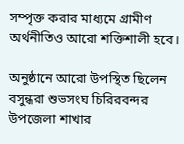সম্পৃক্ত করার মাধ্যমে গ্রামীণ অর্থনীতিও আরো শক্তিশালী হবে।

অনুষ্ঠানে আরো উপস্থিত ছিলেন বসুন্ধরা শুভসংঘ চিরিরবন্দর উপজেলা শাখার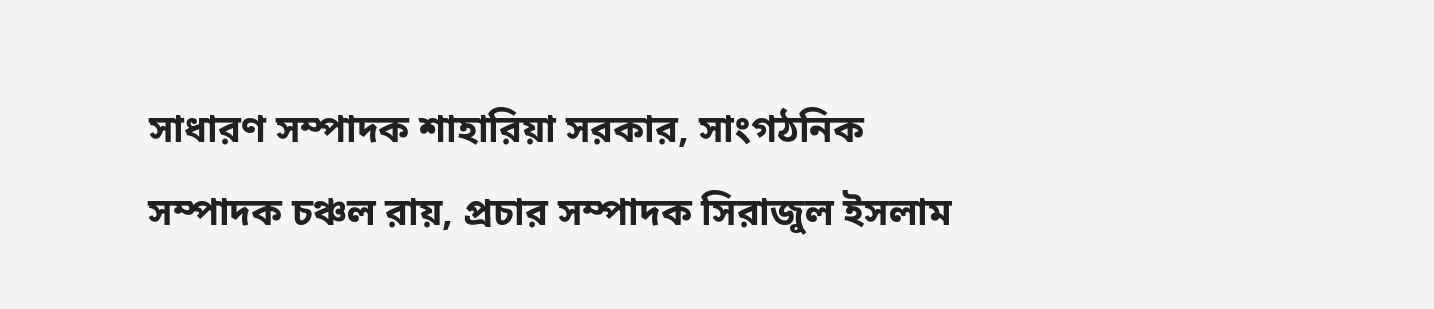সাধারণ সম্পাদক শাহারিয়া সরকার, সাংগঠনিক সম্পাদক চঞ্চল রায়, প্রচার সম্পাদক সিরাজুল ইসলাম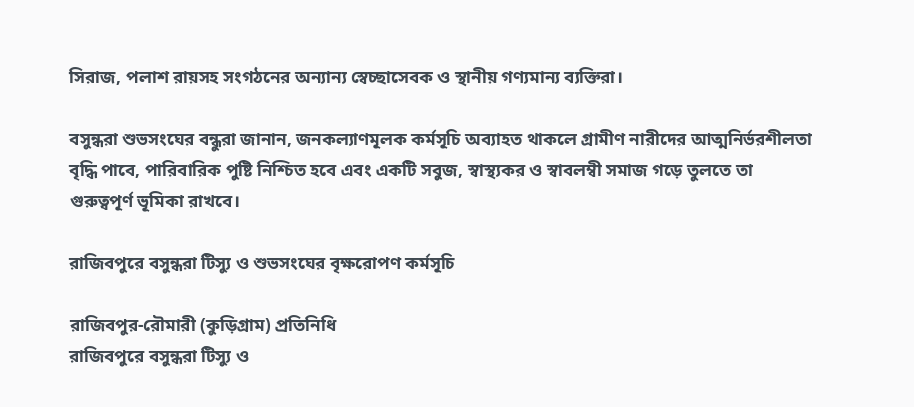সিরাজ, পলাশ রায়সহ সংগঠনের অন্যান্য স্বেচ্ছাসেবক ও স্থানীয় গণ্যমান্য ব্যক্তিরা।

বসুন্ধরা শুভসংঘের বন্ধুরা জানান, জনকল্যাণমূলক কর্মসূচি অব্যাহত থাকলে গ্রামীণ নারীদের আত্মনির্ভরশীলতা বৃদ্ধি পাবে, পারিবারিক পুষ্টি নিশ্চিত হবে এবং একটি সবুজ, স্বাস্থ্যকর ও স্বাবলম্বী সমাজ গড়ে তুলতে তা গুরুত্বপূর্ণ ভূমিকা রাখবে।

রাজিবপুরে বসুন্ধরা টিস্যু ও শুভসংঘের বৃক্ষরোপণ কর্মসূচি

রাজিবপুর-রৌমারী (কুড়িগ্রাম) প্রতিনিধি
রাজিবপুরে বসুন্ধরা টিস্যু ও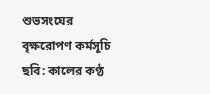শুভসংঘের বৃক্ষরোপণ কর্মসূচি
ছবি: কালের কণ্ঠ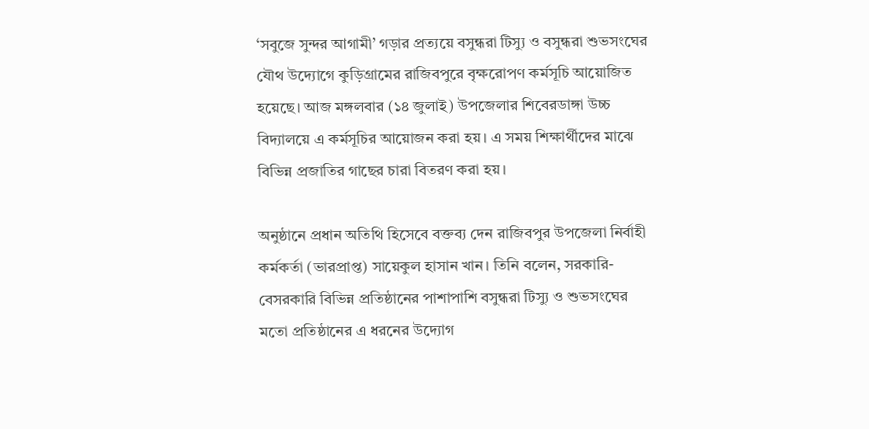‘সবুজে সুন্দর আগামী’ গড়ার প্রত্যয়ে বসুন্ধরা টিস্যু ও বসুন্ধরা শুভসংঘের যৌথ উদ্যোগে কুড়িগ্রামের রাজিবপুরে বৃক্ষরোপণ কর্মসূচি আয়োজিত হয়েছে। আজ মঙ্গলবার (১৪ জুলাই) উপজেলার শিবেরডাঙ্গা উচ্চ বিদ্যালয়ে এ কর্মসূচির আয়োজন করা হয়। এ সময় শিক্ষার্থীদের মাঝে বিভিন্ন প্রজাতির গাছের চারা বিতরণ করা হয়।

অনুষ্ঠানে প্রধান অতিথি হিসেবে বক্তব্য দেন রাজিবপুর উপজেলা নির্বাহী কর্মকর্তা (ভারপ্রাপ্ত) সায়েকুল হাসান খান। তিনি বলেন, সরকারি-বেসরকারি বিভিন্ন প্রতিষ্ঠানের পাশাপাশি বসুন্ধরা টিস্যু ও শুভসংঘের মতো প্রতিষ্ঠানের এ ধরনের উদ্যোগ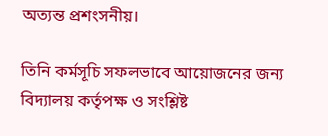অত্যন্ত প্রশংসনীয়।

তিনি কর্মসূচি সফলভাবে আয়োজনের জন্য বিদ্যালয় কর্তৃপক্ষ ও সংশ্লিষ্ট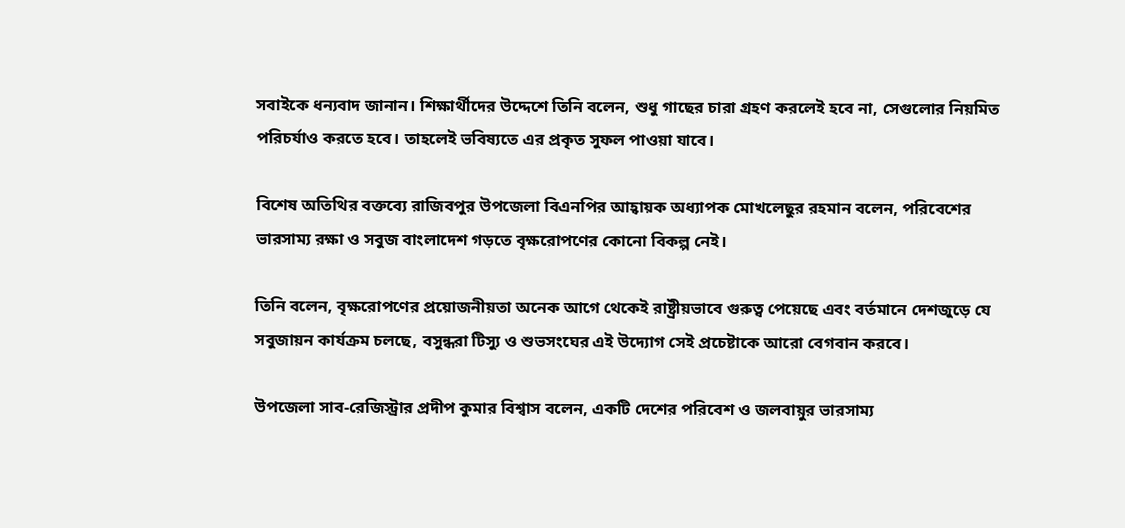সবাইকে ধন্যবাদ জানান। শিক্ষার্থীদের উদ্দেশে তিনি বলেন, শুধু গাছের চারা গ্রহণ করলেই হবে না, সেগুলোর নিয়মিত পরিচর্যাও করতে হবে। তাহলেই ভবিষ্যতে এর প্রকৃত সুফল পাওয়া যাবে।

বিশেষ অতিথির বক্তব্যে রাজিবপুর উপজেলা বিএনপির আহ্বায়ক অধ্যাপক মোখলেছুর রহমান বলেন, পরিবেশের ভারসাম্য রক্ষা ও সবুজ বাংলাদেশ গড়তে বৃক্ষরোপণের কোনো বিকল্প নেই।

তিনি বলেন, বৃক্ষরোপণের প্রয়োজনীয়তা অনেক আগে থেকেই রাষ্ট্রীয়ভাবে গুরুত্ব পেয়েছে এবং বর্তমানে দেশজুড়ে যে সবুজায়ন কার্যক্রম চলছে, বসুন্ধরা টিস্যু ও শুভসংঘের এই উদ্যোগ সেই প্রচেষ্টাকে আরো বেগবান করবে।

উপজেলা সাব-রেজিস্ট্রার প্রদীপ কুমার বিশ্বাস বলেন, একটি দেশের পরিবেশ ও জলবায়ুর ভারসাম্য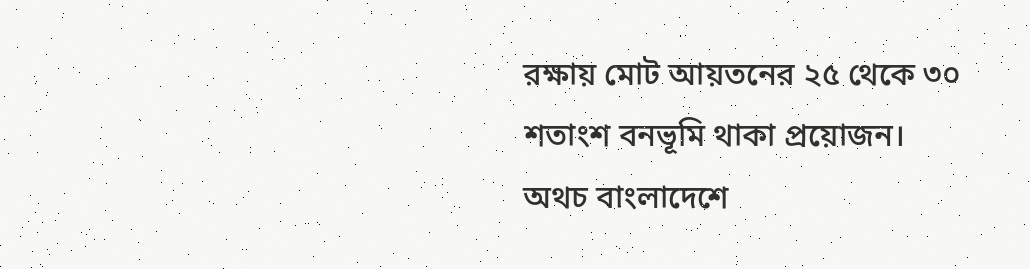রক্ষায় মোট আয়তনের ২৫ থেকে ৩০ শতাংশ বনভূমি থাকা প্রয়োজন। অথচ বাংলাদেশে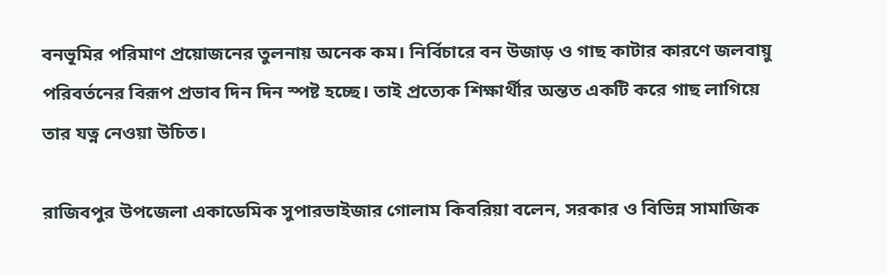বনভূমির পরিমাণ প্রয়োজনের তুলনায় অনেক কম। নির্বিচারে বন উজাড় ও গাছ কাটার কারণে জলবায়ু পরিবর্তনের বিরূপ প্রভাব দিন দিন স্পষ্ট হচ্ছে। তাই প্রত্যেক শিক্ষার্থীর অন্তত একটি করে গাছ লাগিয়ে তার যত্ন নেওয়া উচিত।

রাজিবপুর উপজেলা একাডেমিক সুপারভাইজার গোলাম কিবরিয়া বলেন, সরকার ও বিভিন্ন সামাজিক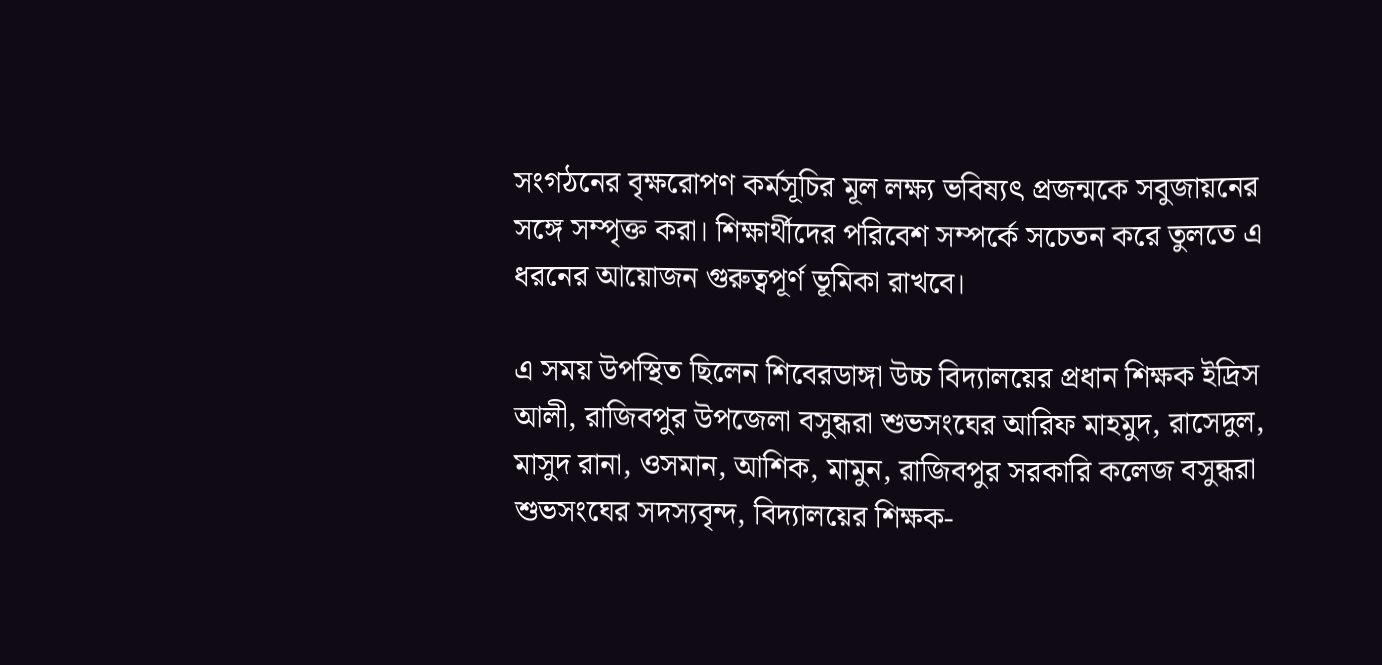সংগঠনের বৃক্ষরোপণ কর্মসূচির মূল লক্ষ্য ভবিষ্যৎ প্রজন্মকে সবুজায়নের সঙ্গে সম্পৃক্ত করা। শিক্ষার্থীদের পরিবেশ সম্পর্কে সচেতন করে তুলতে এ ধরনের আয়োজন গুরুত্বপূর্ণ ভূমিকা রাখবে।

এ সময় উপস্থিত ছিলেন শিবেরডাঙ্গা উচ্চ বিদ্যালয়ের প্রধান শিক্ষক ইদ্রিস আলী, রাজিবপুর উপজেলা বসুন্ধরা শুভসংঘের আরিফ মাহমুদ, রাসেদুল, মাসুদ রানা, ওসমান, আশিক, মামুন, রাজিবপুর সরকারি কলেজ বসুন্ধরা শুভসংঘের সদস্যবৃন্দ, বিদ্যালয়ের শিক্ষক-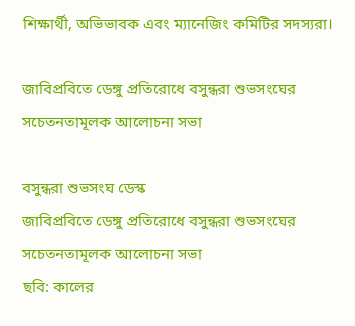শিক্ষার্থী, অভিভাবক এবং ম্যানেজিং কমিটির সদস্যরা।

জাবিপ্রবিতে ডেঙ্গু প্রতিরোধে বসুন্ধরা শুভসংঘের সচেতনতামূলক আলোচনা সভা

বসুন্ধরা শুভসংঘ ডেস্ক
জাবিপ্রবিতে ডেঙ্গু প্রতিরোধে বসুন্ধরা শুভসংঘের সচেতনতামূলক আলোচনা সভা
ছবি: কালের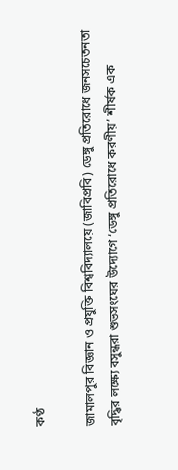কণ্ঠ

জামালপুর বিজ্ঞান ও প্রযুক্তি বিশ্ববিদ্যালয়ে (জাবিপ্রবি) ডেঙ্গু প্রতিরোধে জনসচেতনতা বৃদ্ধির লক্ষ্যে বসুন্ধরা শুভসংঘের উদ্যোগে ‘ডেঙ্গু প্রতিরোধে করণীয়’ শীর্ষক এক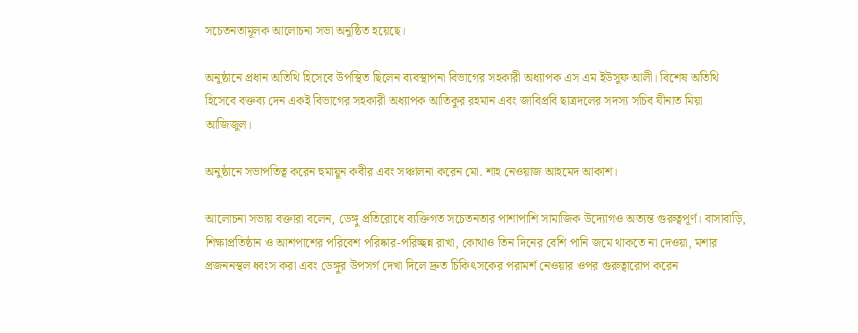সচেতনতামূলক আলোচনা সভা অনুষ্ঠিত হয়েছে।

অনুষ্ঠানে প্রধান অতিথি হিসেবে উপস্থিত ছিলেন ব্যবস্থাপনা বিভাগের সহকারী অধ্যাপক এস এম ইউসুফ আলী। বিশেষ অতিথি হিসেবে বক্তব্য দেন একই বিভাগের সহকারী অধ্যাপক আতিকুর রহমান এবং জাবিপ্রবি ছাত্রদলের সদস্য সচিব যীনাত মিয়া আজিজুল।

অনুষ্ঠানে সভাপতিত্ব করেন হুমায়ুন কবীর এবং সঞ্চালনা করেন মো. শাহ নেওয়াজ আহমেদ আকাশ।

আলোচনা সভায় বক্তারা বলেন, ডেঙ্গু প্রতিরোধে ব্যক্তিগত সচেতনতার পাশাপাশি সামাজিক উদ্যোগও অত্যন্ত গুরুত্বপূর্ণ। বাসাবাড়ি, শিক্ষাপ্রতিষ্ঠান ও আশপাশের পরিবেশ পরিষ্কার-পরিচ্ছন্ন রাখা, কোথাও তিন দিনের বেশি পানি জমে থাকতে না দেওয়া, মশার প্রজননস্থল ধ্বংস করা এবং ডেঙ্গুর উপসর্গ দেখা দিলে দ্রুত চিকিৎসকের পরামর্শ নেওয়ার ওপর গুরুত্বারোপ করেন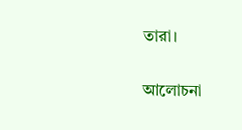তারা।

আলোচনা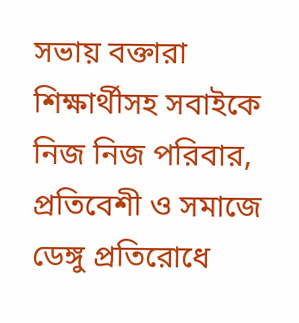সভায় বক্তারা শিক্ষার্থীসহ সবাইকে নিজ নিজ পরিবার, প্রতিবেশী ও সমাজে ডেঙ্গু প্রতিরোধে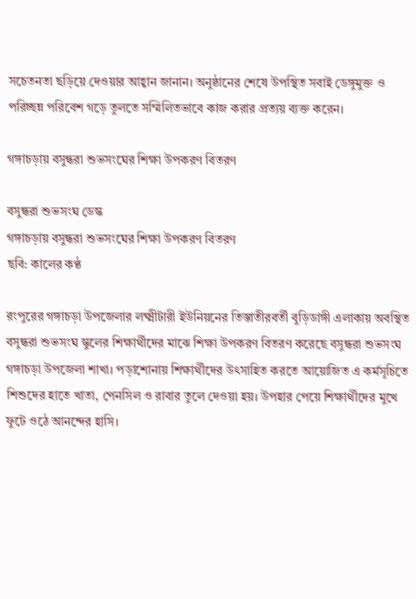সচেতনতা ছড়িয়ে দেওয়ার আহ্বান জানান। অনুষ্ঠানের শেষে উপস্থিত সবাই ডেঙ্গুমুক্ত ও পরিচ্ছন্ন পরিবেশ গড়ে তুলতে সম্মিলিতভাবে কাজ করার প্রত্যয় ব্যক্ত করেন।

গঙ্গাচড়ায় বসুন্ধরা শুভসংঘের শিক্ষা উপকরণ বিতরণ

বসুন্ধরা শুভসংঘ ডেস্ক
গঙ্গাচড়ায় বসুন্ধরা শুভসংঘের শিক্ষা উপকরণ বিতরণ
ছবি: কালের কণ্ঠ

রংপুরের গঙ্গাচড়া উপজেলার লক্ষ্মীটারী ইউনিয়নের তিস্তাতীরবর্তী বুড়িডাঙ্গী এলাকায় অবস্থিত বসুন্ধরা শুভসংঘ স্কুলের শিক্ষার্থীদের মাঝে শিক্ষা উপকরণ বিতরণ করেছে বসুন্ধরা শুভসংঘ গঙ্গাচড়া উপজেলা শাখা। পড়াশোনায় শিক্ষার্থীদের উৎসাহিত করতে আয়োজিত এ কর্মসূচিতে শিশুদের হাতে খাতা, পেনসিল ও রাবার তুলে দেওয়া হয়। উপহার পেয়ে শিক্ষার্থীদের মুখে ফুটে ওঠে আনন্দের হাসি।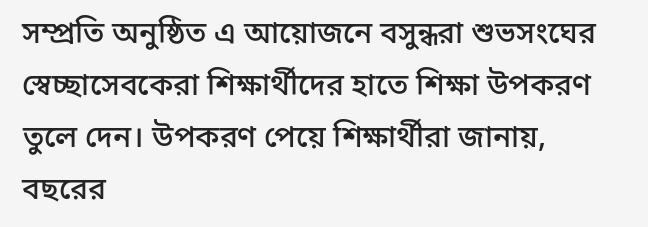সম্প্রতি অনুষ্ঠিত এ আয়োজনে বসুন্ধরা শুভসংঘের স্বেচ্ছাসেবকেরা শিক্ষার্থীদের হাতে শিক্ষা উপকরণ তুলে দেন। উপকরণ পেয়ে শিক্ষার্থীরা জানায়, বছরের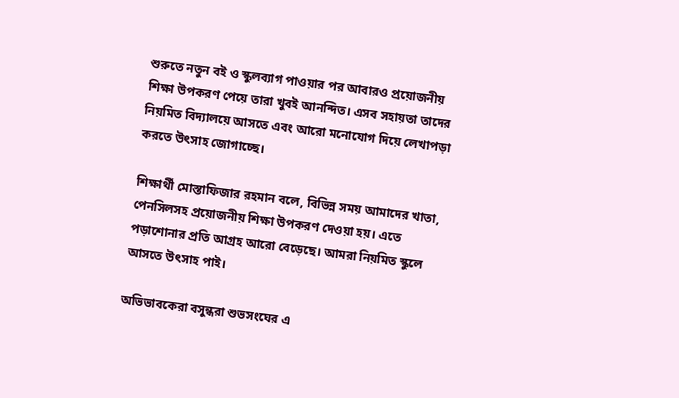শুরুতে নতুন বই ও স্কুলব্যাগ পাওয়ার পর আবারও প্রয়োজনীয় শিক্ষা উপকরণ পেয়ে তারা খুবই আনন্দিত। এসব সহায়তা তাদের নিয়মিত বিদ্যালয়ে আসতে এবং আরো মনোযোগ দিয়ে লেখাপড়া করতে উৎসাহ জোগাচ্ছে।

শিক্ষার্থী মোস্তাফিজার রহমান বলে, বিভিন্ন সময় আমাদের খাতা, পেনসিলসহ প্রয়োজনীয় শিক্ষা উপকরণ দেওয়া হয়। এতে পড়াশোনার প্রতি আগ্রহ আরো বেড়েছে। আমরা নিয়মিত স্কুলে আসতে উৎসাহ পাই।

অভিভাবকেরা বসুন্ধরা শুভসংঘের এ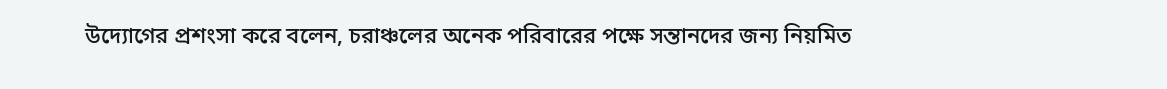উদ্যোগের প্রশংসা করে বলেন, চরাঞ্চলের অনেক পরিবারের পক্ষে সন্তানদের জন্য নিয়মিত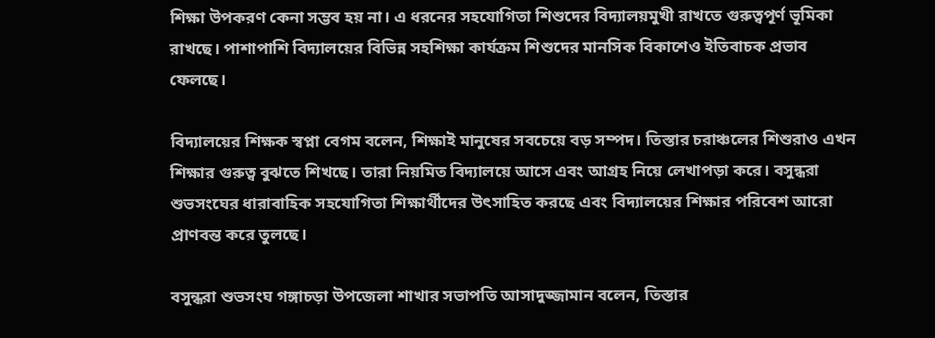শিক্ষা উপকরণ কেনা সম্ভব হয় না। এ ধরনের সহযোগিতা শিশুদের বিদ্যালয়মুখী রাখতে গুরুত্বপূর্ণ ভূমিকা রাখছে। পাশাপাশি বিদ্যালয়ের বিভিন্ন সহশিক্ষা কার্যক্রম শিশুদের মানসিক বিকাশেও ইতিবাচক প্রভাব ফেলছে।

বিদ্যালয়ের শিক্ষক স্বপ্না বেগম বলেন, শিক্ষাই মানুষের সবচেয়ে বড় সম্পদ। তিস্তার চরাঞ্চলের শিশুরাও এখন শিক্ষার গুরুত্ব বুঝতে শিখছে। তারা নিয়মিত বিদ্যালয়ে আসে এবং আগ্রহ নিয়ে লেখাপড়া করে। বসুন্ধরা শুভসংঘের ধারাবাহিক সহযোগিতা শিক্ষার্থীদের উৎসাহিত করছে এবং বিদ্যালয়ের শিক্ষার পরিবেশ আরো প্রাণবন্ত করে তুলছে।

বসুন্ধরা শুভসংঘ গঙ্গাচড়া উপজেলা শাখার সভাপতি আসাদুজ্জামান বলেন, তিস্তার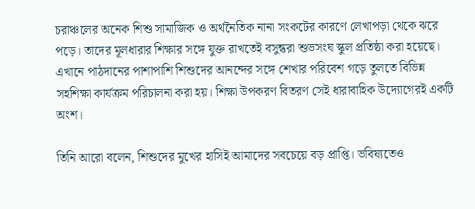চরাঞ্চলের অনেক শিশু সামাজিক ও অর্থনৈতিক নানা সংকটের কারণে লেখাপড়া থেকে ঝরে পড়ে। তাদের মূলধারার শিক্ষার সঙ্গে যুক্ত রাখতেই বসুন্ধরা শুভসংঘ স্কুল প্রতিষ্ঠা করা হয়েছে। এখানে পাঠদানের পাশাপাশি শিশুদের আনন্দের সঙ্গে শেখার পরিবেশ গড়ে তুলতে বিভিন্ন সহশিক্ষা কার্যক্রম পরিচালনা করা হয়। শিক্ষা উপকরণ বিতরণ সেই ধারাবাহিক উদ্যোগেরই একটি অংশ।

তিনি আরো বলেন, শিশুদের মুখের হাসিই আমাদের সবচেয়ে বড় প্রাপ্তি। ভবিষ্যতেও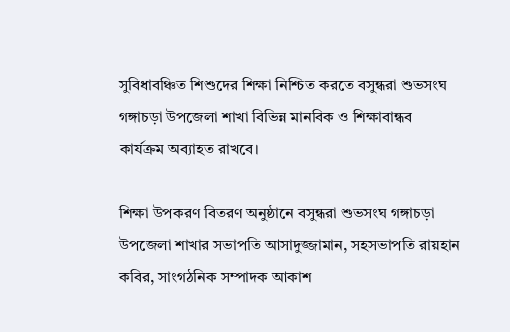সুবিধাবঞ্চিত শিশুদের শিক্ষা নিশ্চিত করতে বসুন্ধরা শুভসংঘ গঙ্গাচড়া উপজেলা শাখা বিভিন্ন মানবিক ও শিক্ষাবান্ধব কার্যক্রম অব্যাহত রাখবে।

শিক্ষা উপকরণ বিতরণ অনুষ্ঠানে বসুন্ধরা শুভসংঘ গঙ্গাচড়া উপজেলা শাখার সভাপতি আসাদুজ্জামান, সহসভাপতি রায়হান কবির, সাংগঠনিক সম্পাদক আকাশ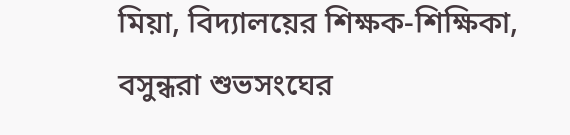মিয়া, বিদ্যালয়ের শিক্ষক-শিক্ষিকা, বসুন্ধরা শুভসংঘের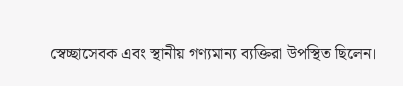স্বেচ্ছাসেবক এবং স্থানীয় গণ্যমান্য ব্যক্তিরা উপস্থিত ছিলেন।